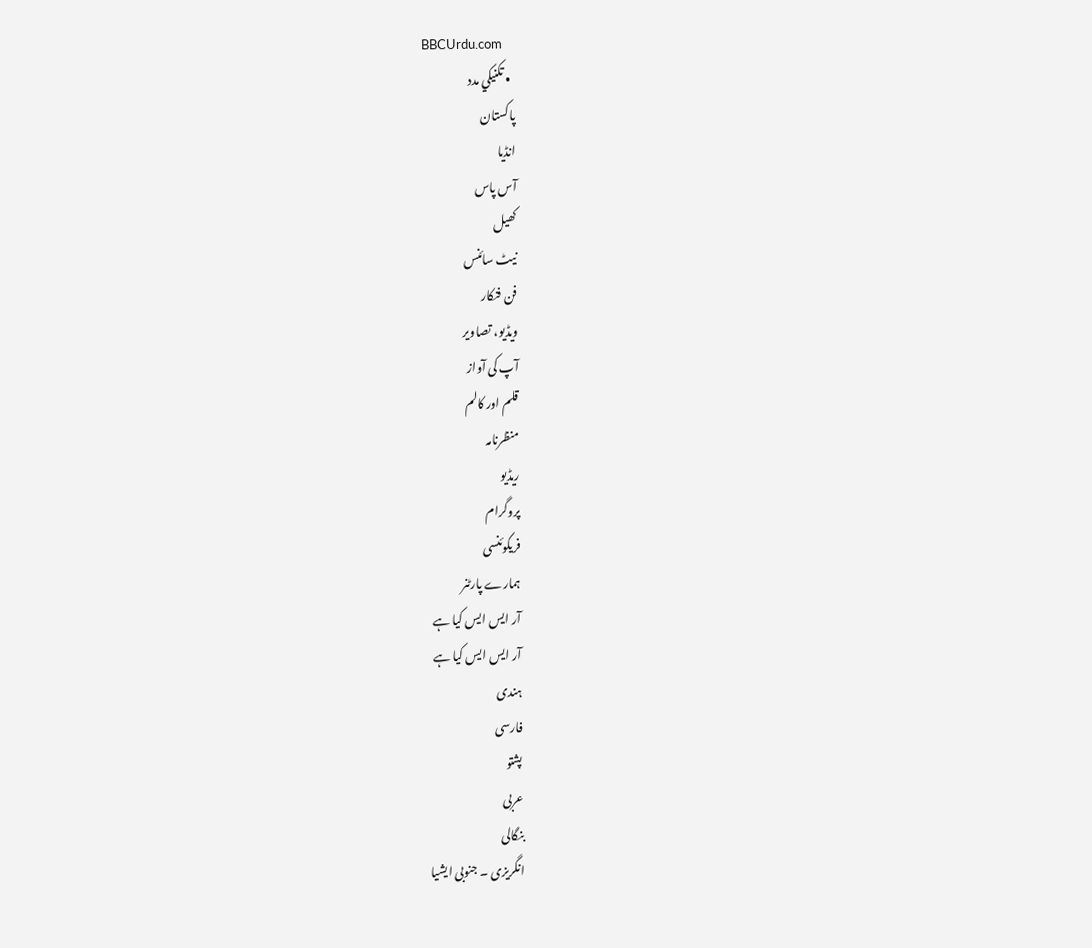BBCUrdu.com
  • تکنيکي مدد
پاکستان
انڈیا
آس پاس
کھیل
نیٹ سائنس
فن فنکار
ویڈیو، تصاویر
آپ کی آواز
قلم اور کالم
منظرنامہ
ریڈیو
پروگرام
فریکوئنسی
ہمارے پارٹنر
آر ایس ایس کیا ہے
آر ایس ایس کیا ہے
ہندی
فارسی
پشتو
عربی
بنگالی
انگریزی ۔ جنوبی ایشیا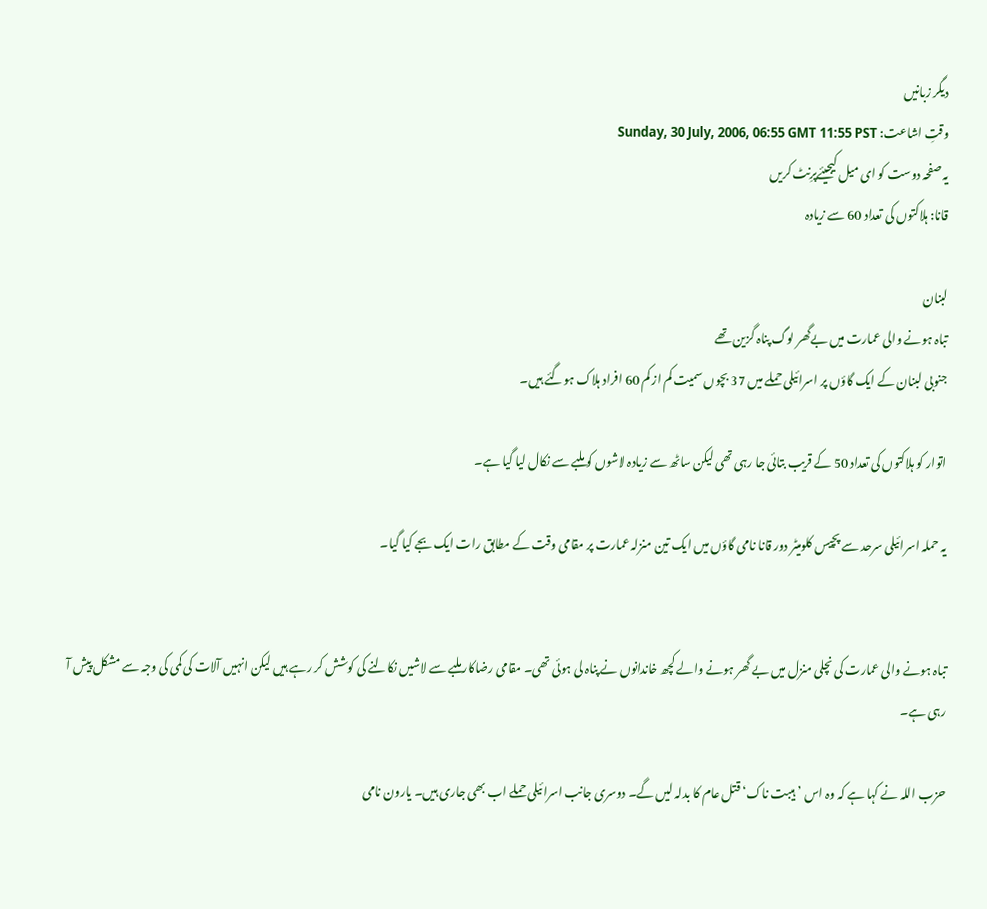دیگر زبانیں
وقتِ اشاعت: Sunday, 30 July, 2006, 06:55 GMT 11:55 PST
یہ صفحہ دوست کو ای میل کیجیئےپرِنٹ کریں
قانا: ہلاکتوں کی تعداد 60 سے زیادہ

لبنان
تباہ ہونے والی عمارت میں بےگھر لوگ پناہ گزین تھے
جنوبی لبنان کے ایک گاؤں پر اسرائیلی حملے میں 37 بچوں سمیت کم از کم 60 افراد ہلاک ہوگئے ہیں۔

اتوار کو ہلاکتوں کی تعداد 50 کے قریب بتائی جا رہی تھی لیکن ساٹھ سے زیادہ لاشوں کو ملبے سے نکال لیا گیا ہے۔

یہ حملہ اسرائیلی سرحد سے پچیس کلومیٹر دور قانا نامی گاؤں میں ایک تین منزلہ عمارت پر مقامی وقت کے مطابق رات ایک بجے کیا گیا۔


تباہ ہونے والی عمارت کی نچلی منزل میں بے گھر ہونے والے کچھ خاندانوں نے پناہ لی ہوئی تھی۔ مقامی رضاکار ملبے سے لاشیں نکالنے کی کوشش کر رہے ہیں لیکن انہیں آلات کی کمی کی وجہ سے مشکل پیش آ رہی ہے۔

حزب اللہ نے کہا ہے کہ وہ اس ’ہیبت ناک‘ قتل عام کا بدلہ لیں گے۔ دوسری جانب اسرائیلی حملے اب بھی جاری ہیں۔ یارون نامی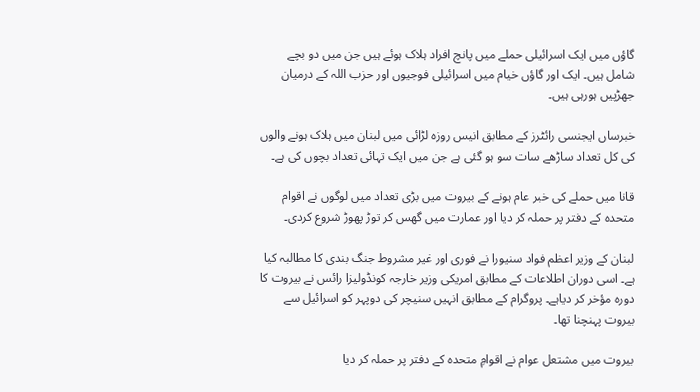گاؤں میں ایک اسرائیلی حملے میں پانچ افراد ہلاک ہوئے ہیں جن میں دو بچے شامل ہیں۔ ایک اور گاؤں خیام میں اسرائیلی فوجیوں اور حزب اللہ کے درمیان جھڑپیں ہورہی ہیں۔

خبرساں ایجنسی رائٹرز کے مطابق انیس روزہ لڑائی میں لبنان میں ہلاک ہونے والوں کی کل تعداد ساڑھے سات سو ہو گئی ہے جن میں ایک تہائی تعداد بچوں کی ہے۔

قانا میں حملے کی خبر عام ہونے کے بیروت میں بڑی تعداد میں لوگوں نے اقوام متحدہ کے دفتر پر حملہ کر دیا اور عمارت میں گھس کر توڑ پھوڑ شروع کردی۔

لبنان کے وزیر اعظم فواد سنیورا نے فوری اور غیر مشروط جنگ بندی کا مطالبہ کیا ہے۔ اسی دوران اطلاعات کے مطابق امریکی وزیر خارجہ کونڈولیزا رائس نے بیروت کا دورہ مؤخر کر دیاہے۔ پروگرام کے مطابق انہیں سنیچر کی دوپہر کو اسرائیل سے بیروت پہنچنا تھا۔

بیروت میں مشتعل عوام نے اقوامِ متحدہ کے دفتر پر حملہ کر دیا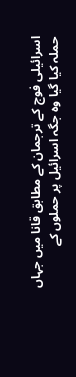اسرائیلی فوج کے ترجمان کے مطابق قانا میں جہاں حملہ کیا گیا وہ جگہ اسرائیل پر حملوں کے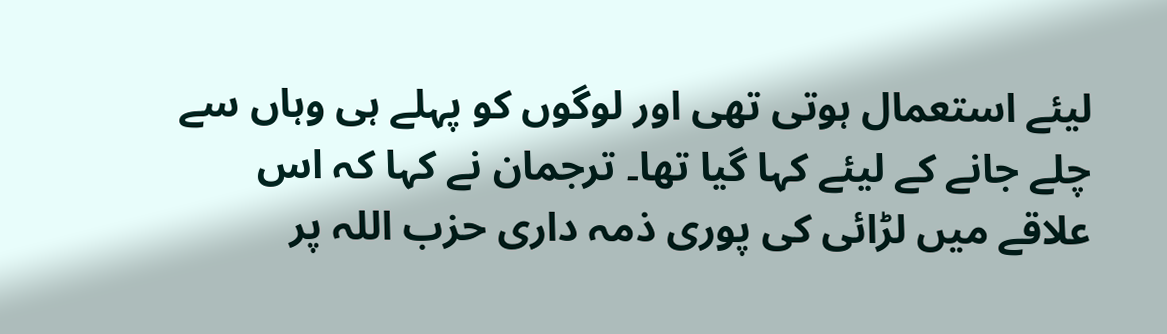لیئے استعمال ہوتی تھی اور لوگوں کو پہلے ہی وہاں سے چلے جانے کے لیئے کہا گیا تھا۔ ترجمان نے کہا کہ اس علاقے میں لڑائی کی پوری ذمہ داری حزب اللہ پر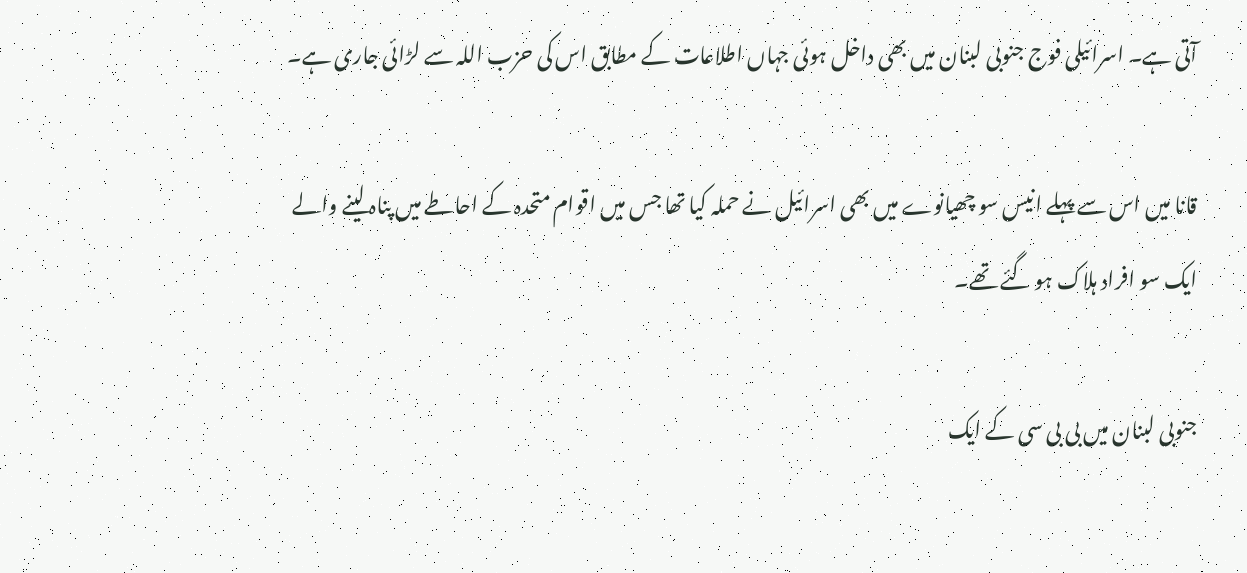آتی ہے۔ اسرائیلی فوج جنوبی لبنان میں بھی داخل ہوئی جہاں اطلاعات کے مطابق اس کی حزب اللہ سے لڑائی جاری ہے۔

قانا میں اس سے پہلے انیس سو چھیانوے میں بھی اسرائیل نے حملہ کیا تھا جس میں اقوام متحدہ کے احاطے میں پناہ لینے والے ایک سو افراد ہلاک ہو گئے تھے۔

جنوبی لبنان میں بی بی سی کے ایک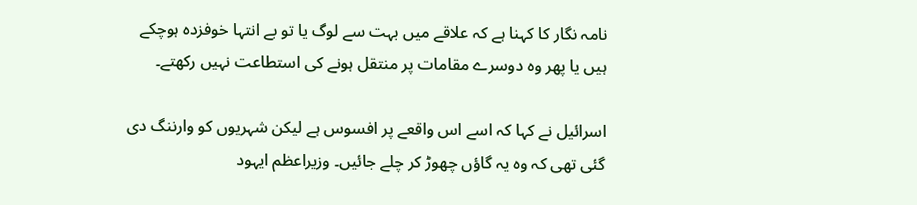نامہ نگار کا کہنا ہے کہ علاقے میں بہت سے لوگ یا تو بے انتہا خوفزدہ ہوچکے ہیں یا پھر وہ دوسرے مقامات پر منتقل ہونے کی استطاعت نہیں رکھتے۔

اسرائیل نے کہا کہ اسے اس واقعے پر افسوس ہے لیکن شہریوں کو وارننگ دی گئی تھی کہ وہ یہ گاؤں چھوڑ کر چلے جائیں۔ وزیراعظم ایہود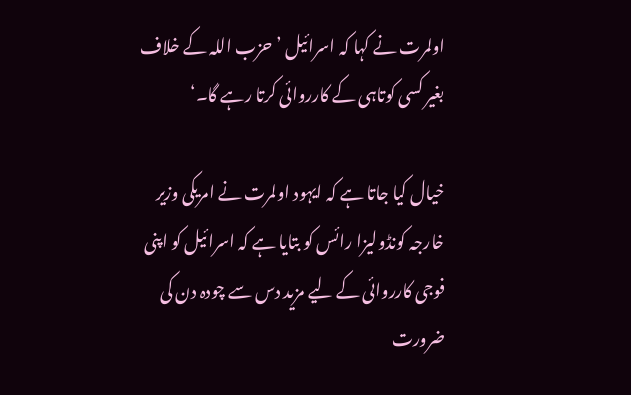اولمرت نے کہا کہ اسرائیل ’حزب اللہ کے خلاف بغیر کسی کوتاہی کے کارروائی کرتا رہے گا۔‘

خیال کیا جاتا ہے کہ ایہود اولمرت نے امریکی وزیر خارجہ کونڈولیزا رائس کو بتایا ہے کہ اسرائیل کو اپنی فوجی کارروائی کے لیے مزید دس سے چودہ دن کی ضرورت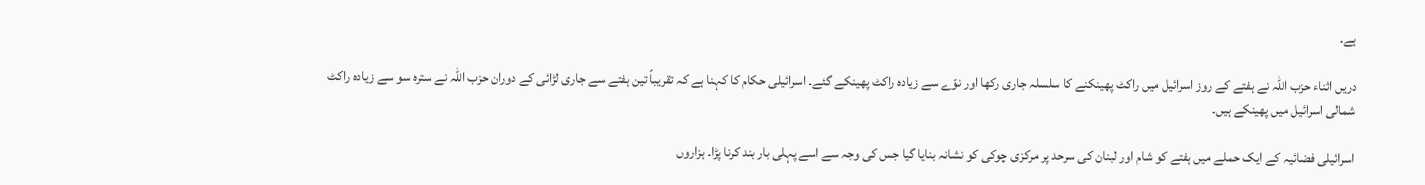ہے۔

دریں اثناء حزب اللہ نے ہفتے کے روز اسرائیل میں راکٹ پھینکنے کا سلسلہ جاری رکھا اور نوّے سے زیادہ راکٹ پھینکے گئے۔ اسرائیلی حکام کا کہنا ہے کہ تقریباً تین ہفتے سے جاری لڑائی کے دوران حزب اللہ نے سترہ سو سے زیادہ راکٹ شمالی اسرائیل میں پھینکے ہیں۔

اسرائیلی فضائیہ کے ایک حملے میں ہفتے کو شام اور لبنان کی سرحد پر مرکزی چوکی کو نشانہ بنایا گیا جس کی وجہ سے اسے پہلی بار بند کرنا پڑا۔ ہزاروں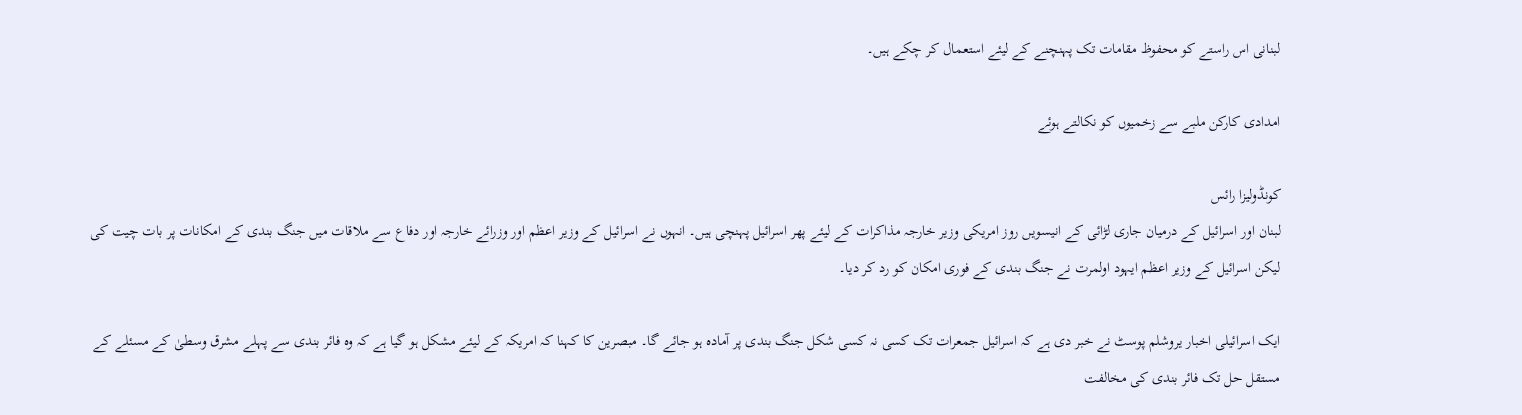لبنانی اس راستے کو محفوظ مقامات تک پہنچنے کے لیئے استعمال کر چکے ہیں۔

امدادی کارکن ملبے سے زخمیوں کو نکالتے ہوئے

کونڈولیزا رائس
لبنان اور اسرائیل کے درمیان جاری لڑائی کے انیسویں روز امریکی وزیر خارجہ مذاکرات کے لیئے پھر اسرائیل پہنچی ہیں۔ انہوں نے اسرائیل کے وزیر اعظم اور وزرائے خارجہ اور دفاع سے ملاقات میں جنگ بندی کے امکانات پر بات چیت کی لیکن اسرائیل کے وزیر اعظم ایہود اولمرت نے جنگ بندی کے فوری امکان کو رد کر دیا۔

ایک اسرائیلی اخبار یروشلم پوسٹ نے خبر دی ہے کہ اسرائیل جمعرات تک کسی نہ کسی شکل جنگ بندی پر آمادہ ہو جائے گا۔ مبصرین کا کہنا کہ امریکہ کے لیئے مشکل ہو گیا ہے کہ وہ فائر بندی سے پہلے مشرق وسطیٰ کے مسئلے کے مستقل حل تک فائر بندی کی مخالفت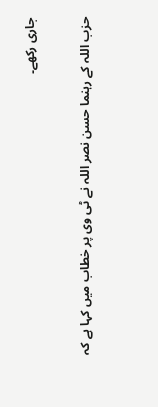جاری رکھے۔

حزب اللہ کے رہنما حسن نصر اللہ نے ٹی وی پر خطاب میں کہا ہے کہ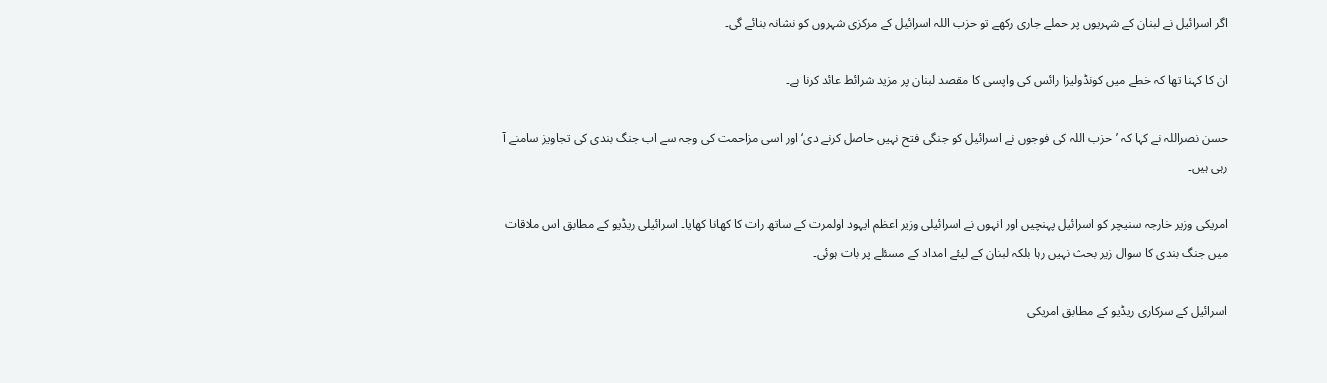اگر اسرائیل نے لبنان کے شہریوں پر حملے جاری رکھے تو حزب اللہ اسرائیل کے مرکزی شہروں کو نشانہ بنائے گی۔

ان کا کہنا تھا کہ خطے میں کونڈولیزا رائس کی واپسی کا مقصد لبنان پر مزید شرائط عائد کرنا ہے۔

حسن نصراللہ نے کہا کہ ’حزب اللہ کی فوجوں نے اسرائیل کو جنگی فتح نہیں حاصل کرنے دی‘ اور اسی مزاحمت کی وجہ سے اب جنگ بندی کی تجاویز سامنے آ رہی ہیں۔

امریکی وزیر خارجہ سنیچر کو اسرائیل پہنچیں اور انہوں نے اسرائیلی وزیر اعظم ایہود اولمرت کے ساتھ رات کا کھانا کھایا۔ اسرائیلی ریڈیو کے مطابق اس ملاقات میں جنگ بندی کا سوال زیر بحث نہیں رہا بلکہ لبنان کے لیئے امداد کے مسئلے پر بات ہوئی۔

اسرائیل کے سرکاری ریڈیو کے مطابق امریکی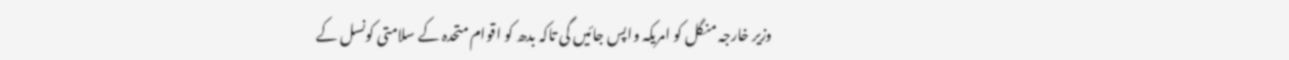وزیر خارجہ منگل کو امریکہ واپس جائیں گی تاکہ بدھ کو اقوام متحدہ کے سلامتی کونسل کے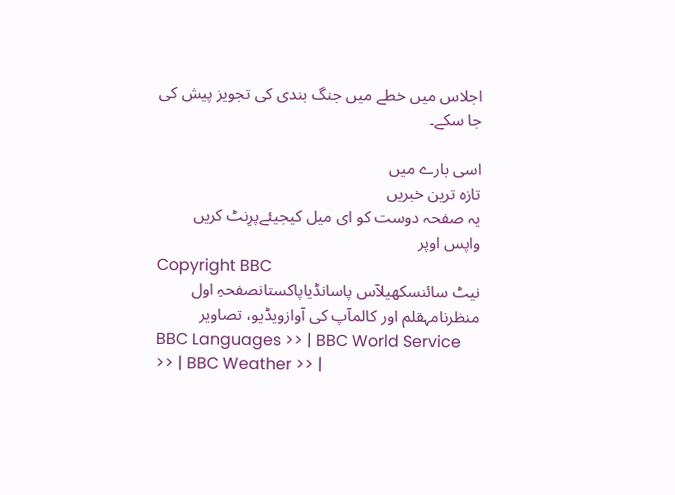اجلاس میں خطے میں جنگ بندی کی تجویز پیش کی جا سکے۔

اسی بارے میں
تازہ ترین خبریں
یہ صفحہ دوست کو ای میل کیجیئےپرِنٹ کریں
واپس اوپر
Copyright BBC
نیٹ سائنسکھیلآس پاسانڈیاپاکستانصفحہِ اول
منظرنامہقلم اور کالمآپ کی آوازویڈیو، تصاویر
BBC Languages >> | BBC World Service >> | BBC Weather >> |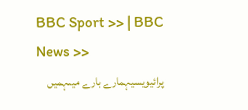BBC Sport >> | BBC News >>
پرائیویسیہمارے بارے میںہمیں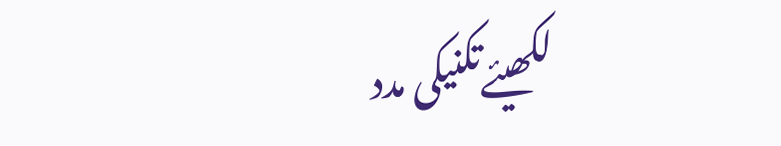لکھیئےتکنیکی مدد